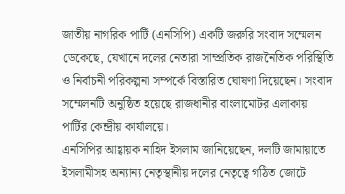জাতীয় নাগরিক পার্টি (এনসিপি) একটি জরুরি সংবাদ সম্মেলন ডেকেছে, যেখানে দলের নেতারা সাম্প্রতিক রাজনৈতিক পরিস্থিতি ও নির্বাচনী পরিকল্পনা সম্পর্কে বিস্তারিত ঘোষণা দিয়েছেন। সংবাদ সম্মেলনটি অনুষ্ঠিত হয়েছে রাজধানীর বাংলামোটর এলাকায় পার্টির কেন্দ্রীয় কার্যালয়ে।
এনসিপির আহ্বায়ক নাহিদ ইসলাম জানিয়েছেন, দলটি জামায়াতে ইসলামীসহ অন্যান্য নেতৃস্থানীয় দলের নেতৃত্বে গঠিত জোটে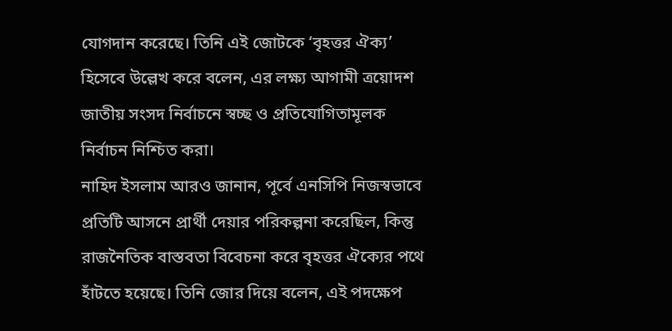যোগদান করেছে। তিনি এই জোটকে ‘বৃহত্তর ঐক্য’ হিসেবে উল্লেখ করে বলেন, এর লক্ষ্য আগামী ত্রয়োদশ জাতীয় সংসদ নির্বাচনে স্বচ্ছ ও প্রতিযোগিতামূলক নির্বাচন নিশ্চিত করা।
নাহিদ ইসলাম আরও জানান, পূর্বে এনসিপি নিজস্বভাবে প্রতিটি আসনে প্রার্থী দেয়ার পরিকল্পনা করেছিল, কিন্তু রাজনৈতিক বাস্তবতা বিবেচনা করে বৃহত্তর ঐক্যের পথে হাঁটতে হয়েছে। তিনি জোর দিয়ে বলেন, এই পদক্ষেপ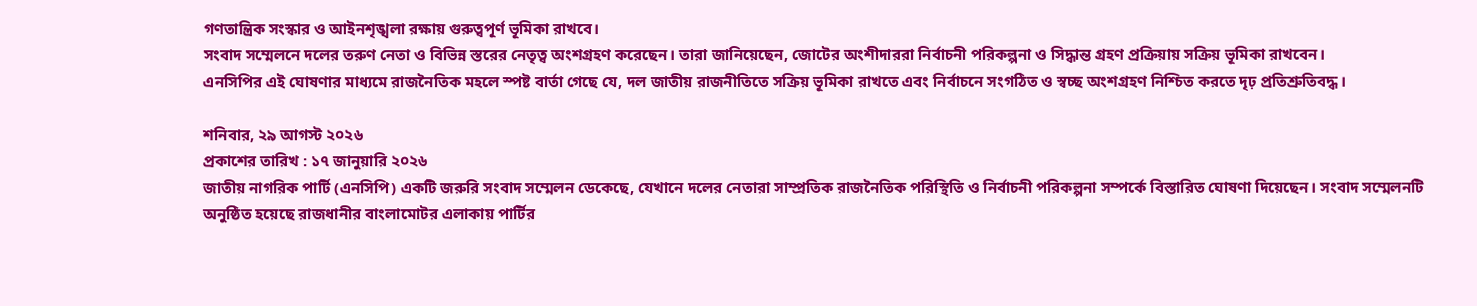গণতান্ত্রিক সংস্কার ও আইনশৃঙ্খলা রক্ষায় গুরুত্বপূর্ণ ভূমিকা রাখবে।
সংবাদ সম্মেলনে দলের তরুণ নেতা ও বিভিন্ন স্তরের নেতৃত্ব অংশগ্রহণ করেছেন। তারা জানিয়েছেন, জোটের অংশীদাররা নির্বাচনী পরিকল্পনা ও সিদ্ধান্ত গ্রহণ প্রক্রিয়ায় সক্রিয় ভূমিকা রাখবেন।
এনসিপির এই ঘোষণার মাধ্যমে রাজনৈতিক মহলে স্পষ্ট বার্তা গেছে যে, দল জাতীয় রাজনীতিতে সক্রিয় ভূমিকা রাখতে এবং নির্বাচনে সংগঠিত ও স্বচ্ছ অংশগ্রহণ নিশ্চিত করতে দৃঢ় প্রতিশ্রুতিবদ্ধ।

শনিবার, ২৯ আগস্ট ২০২৬
প্রকাশের তারিখ : ১৭ জানুয়ারি ২০২৬
জাতীয় নাগরিক পার্টি (এনসিপি) একটি জরুরি সংবাদ সম্মেলন ডেকেছে, যেখানে দলের নেতারা সাম্প্রতিক রাজনৈতিক পরিস্থিতি ও নির্বাচনী পরিকল্পনা সম্পর্কে বিস্তারিত ঘোষণা দিয়েছেন। সংবাদ সম্মেলনটি অনুষ্ঠিত হয়েছে রাজধানীর বাংলামোটর এলাকায় পার্টির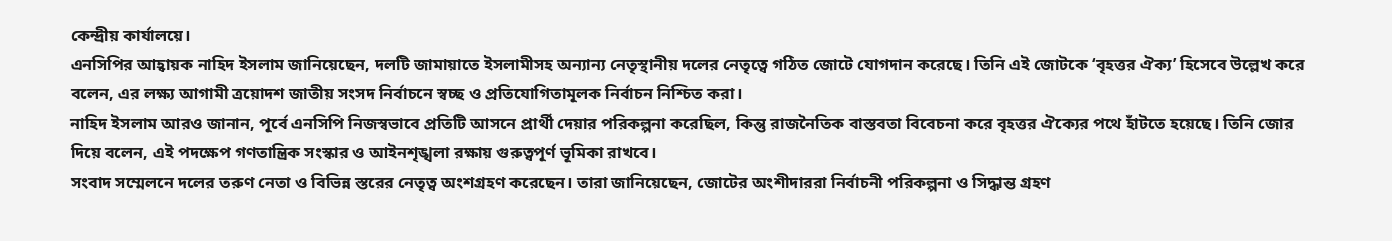কেন্দ্রীয় কার্যালয়ে।
এনসিপির আহ্বায়ক নাহিদ ইসলাম জানিয়েছেন, দলটি জামায়াতে ইসলামীসহ অন্যান্য নেতৃস্থানীয় দলের নেতৃত্বে গঠিত জোটে যোগদান করেছে। তিনি এই জোটকে ‘বৃহত্তর ঐক্য’ হিসেবে উল্লেখ করে বলেন, এর লক্ষ্য আগামী ত্রয়োদশ জাতীয় সংসদ নির্বাচনে স্বচ্ছ ও প্রতিযোগিতামূলক নির্বাচন নিশ্চিত করা।
নাহিদ ইসলাম আরও জানান, পূর্বে এনসিপি নিজস্বভাবে প্রতিটি আসনে প্রার্থী দেয়ার পরিকল্পনা করেছিল, কিন্তু রাজনৈতিক বাস্তবতা বিবেচনা করে বৃহত্তর ঐক্যের পথে হাঁটতে হয়েছে। তিনি জোর দিয়ে বলেন, এই পদক্ষেপ গণতান্ত্রিক সংস্কার ও আইনশৃঙ্খলা রক্ষায় গুরুত্বপূর্ণ ভূমিকা রাখবে।
সংবাদ সম্মেলনে দলের তরুণ নেতা ও বিভিন্ন স্তরের নেতৃত্ব অংশগ্রহণ করেছেন। তারা জানিয়েছেন, জোটের অংশীদাররা নির্বাচনী পরিকল্পনা ও সিদ্ধান্ত গ্রহণ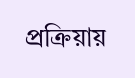প্রক্রিয়ায়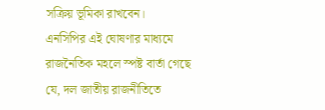সক্রিয় ভূমিকা রাখবেন।
এনসিপির এই ঘোষণার মাধ্যমে রাজনৈতিক মহলে স্পষ্ট বার্তা গেছে যে, দল জাতীয় রাজনীতিতে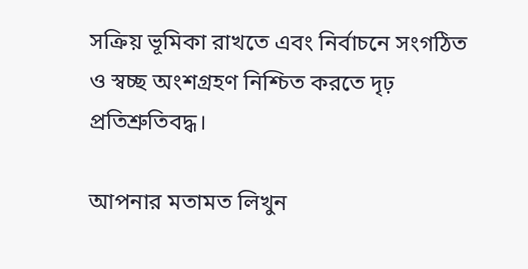সক্রিয় ভূমিকা রাখতে এবং নির্বাচনে সংগঠিত ও স্বচ্ছ অংশগ্রহণ নিশ্চিত করতে দৃঢ় প্রতিশ্রুতিবদ্ধ।

আপনার মতামত লিখুন